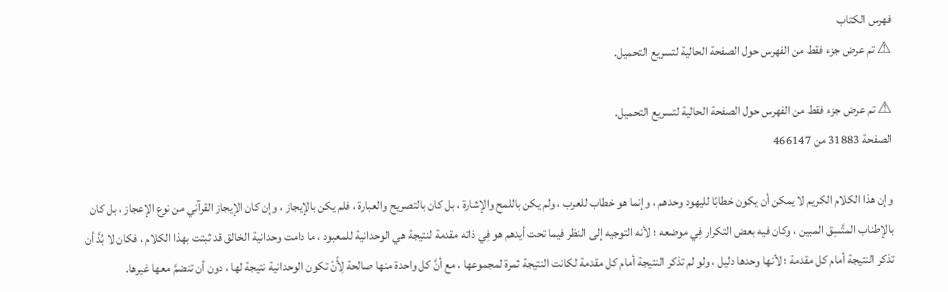فهرس الكتاب
⚠ تم عرض جزء فقط من الفهرس حول الصفحة الحالية لتسريع التحميل.

⚠ تم عرض جزء فقط من الفهرس حول الصفحة الحالية لتسريع التحميل.
الصفحة 31883 من 466147

وإن هذا الكلام الكريم لا يمكن أن يكون خطابًا لليهود وحدهم ، وإنما هو خطاب للعرب ، ولم يكن باللمح والإشارة ، بل كان بالتصريح والعبارة ، فلم يكن بالإيجاز ، وإن كان الإيجاز القرآني من نوع الإعجاز ، بل كان بالإطناب المتَّسِق المبين ، وكان فيه بعض التكرار فِي موضعه ؛ لأنه التوجيه إلى النظر فيما تحت أيدهم هو فِي ذاته مقدمة لنتيجة هي الوحدانية للمعبود ، ما دامت وحدانية الخالق قد ثبتت بهذا الكلام ، فكان لا بُدَّ أن تذكر النتيجة أمام كل مقدمة ؛ لأنها وحدها دليل ، ولو لم تذكر النتيجة أمام كل مقدمة لكانت النتيجة ثمرة لمجموعها ، مع أنَّ كل واحدة منها صالحة لِأّنْ تكون الوحدانية نتيجة لها ، دون أن تنضمَّ معها غيرها.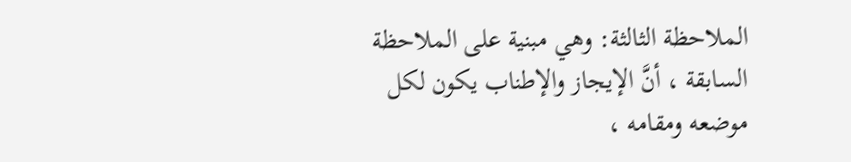الملاحظة الثالثة: وهي مبنية على الملاحظة السابقة ، أنَّ الإيجاز والإطناب يكون لكل موضعه ومقامه ،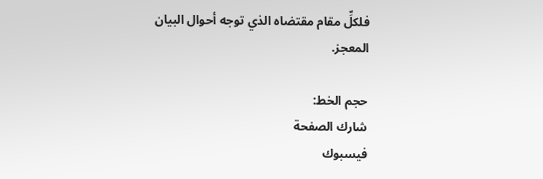فلكلِّ مقام مقتضاه الذي توجه أحوال البيان المعجز.

حجم الخط:
شارك الصفحة
فيسبوك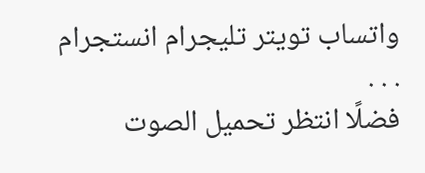واتساب تويتر تليجرام انستجرام
. . .
فضلًا انتظر تحميل الصوت